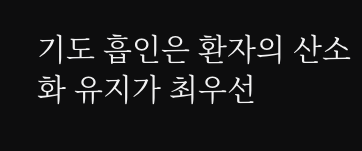기도 흡인은 환자의 산소화 유지가 최우선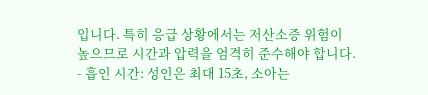입니다. 특히 응급 상황에서는 저산소증 위험이 높으므로 시간과 압력을 엄격히 준수해야 합니다.
- 흡인 시간: 성인은 최대 15초, 소아는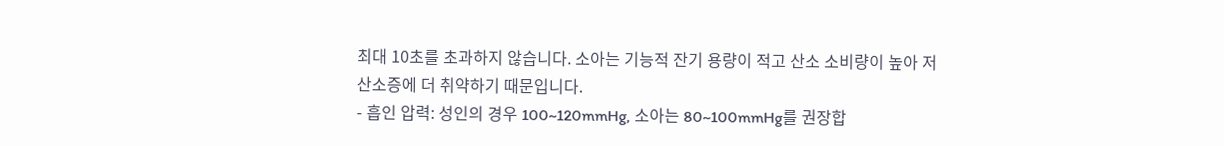최대 10초를 초과하지 않습니다. 소아는 기능적 잔기 용량이 적고 산소 소비량이 높아 저산소증에 더 취약하기 때문입니다.
- 흡인 압력: 성인의 경우 100~120mmHg, 소아는 80~100mmHg를 권장합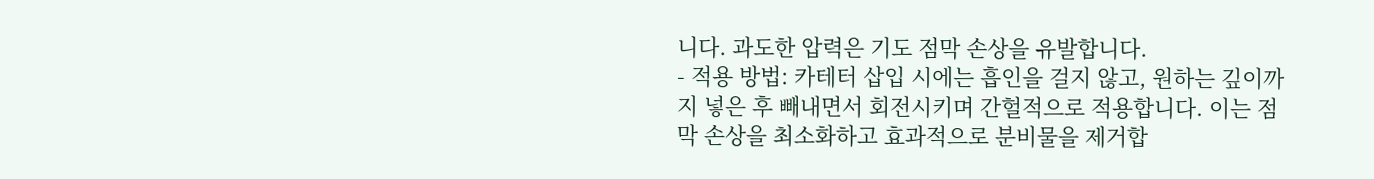니다. 과도한 압력은 기도 점막 손상을 유발합니다.
- 적용 방법: 카테터 삽입 시에는 흡인을 걸지 않고, 원하는 깊이까지 넣은 후 빼내면서 회전시키며 간헐적으로 적용합니다. 이는 점막 손상을 최소화하고 효과적으로 분비물을 제거합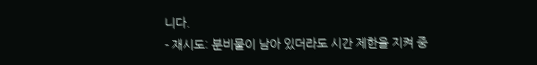니다.
- 재시도: 분비물이 남아 있더라도 시간 제한을 지켜 중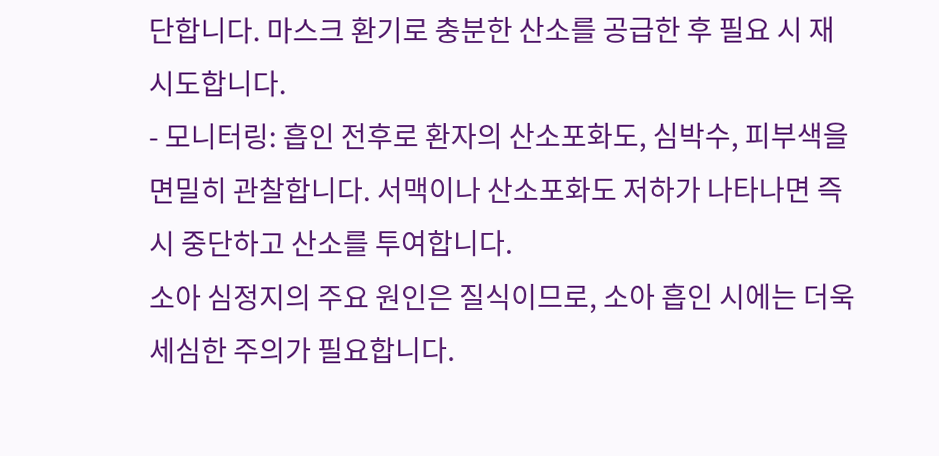단합니다. 마스크 환기로 충분한 산소를 공급한 후 필요 시 재시도합니다.
- 모니터링: 흡인 전후로 환자의 산소포화도, 심박수, 피부색을 면밀히 관찰합니다. 서맥이나 산소포화도 저하가 나타나면 즉시 중단하고 산소를 투여합니다.
소아 심정지의 주요 원인은 질식이므로, 소아 흡인 시에는 더욱 세심한 주의가 필요합니다.